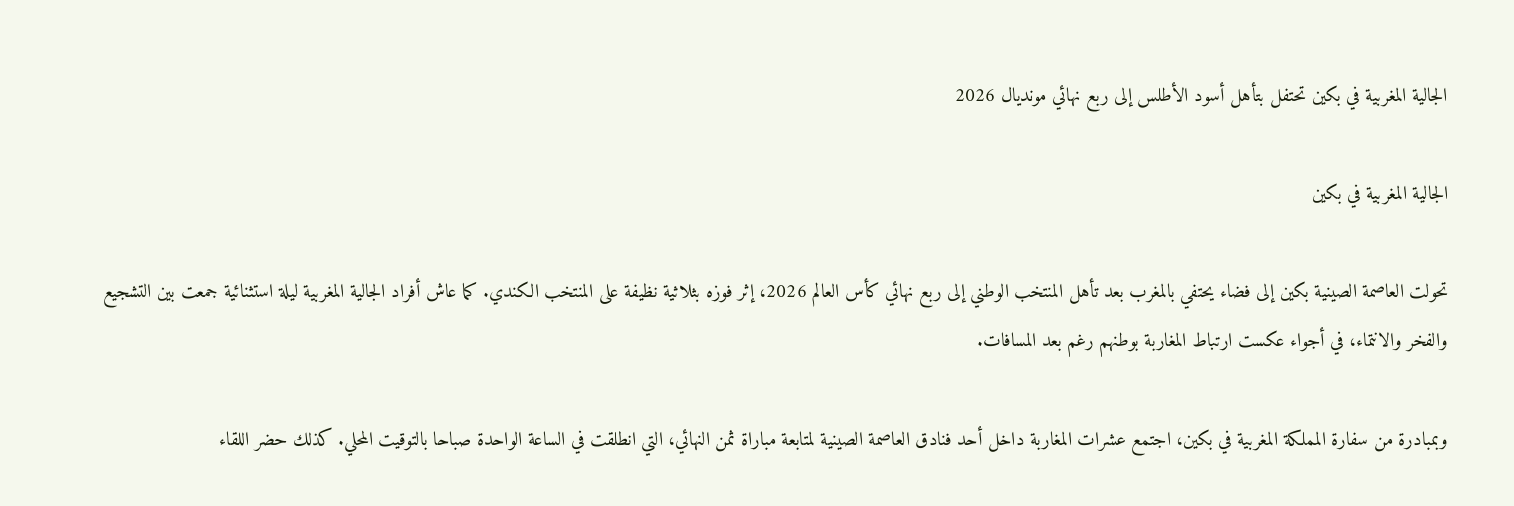الجالية المغربية في بكين تحتفل بتأهل أسود الأطلس إلى ربع نهائي مونديال 2026

الجالية المغربية في بكين

تحولت العاصمة الصينية بكين إلى فضاء يحتفي بالمغرب بعد تأهل المنتخب الوطني إلى ربع نهائي كأس العالم 2026، إثر فوزه بثلاثية نظيفة على المنتخب الكندي. كما عاش أفراد الجالية المغربية ليلة استثنائية جمعت بين التشجيع والفخر والانتماء، في أجواء عكست ارتباط المغاربة بوطنهم رغم بعد المسافات.

وبمبادرة من سفارة المملكة المغربية في بكين، اجتمع عشرات المغاربة داخل أحد فنادق العاصمة الصينية لمتابعة مباراة ثمن النهائي، التي انطلقت في الساعة الواحدة صباحا بالتوقيت المحلي. كذلك حضر اللقاء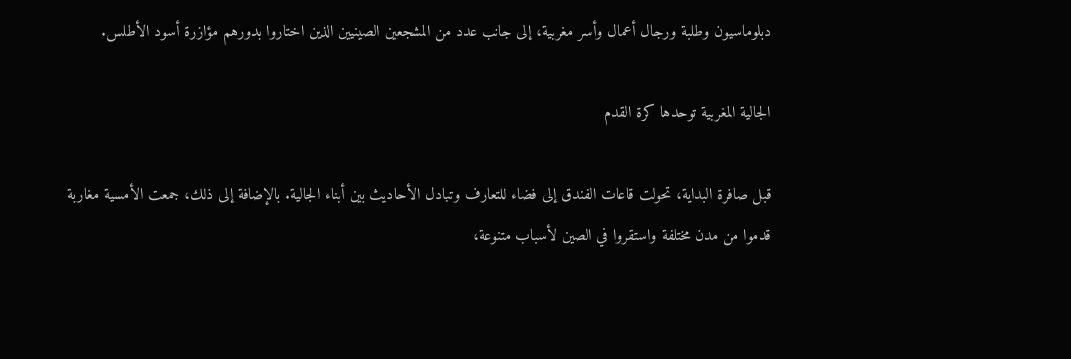دبلوماسيون وطلبة ورجال أعمال وأسر مغربية، إلى جانب عدد من المشجعين الصينيين الذين اختاروا بدورهم مؤازرة أسود الأطلس.

الجالية المغربية توحدها كرة القدم

قبل صافرة البداية، تحولت قاعات الفندق إلى فضاء للتعارف وتبادل الأحاديث بين أبناء الجالية. بالإضافة إلى ذلك، جمعت الأمسية مغاربة قدموا من مدن مختلفة واستقروا في الصين لأسباب متنوعة،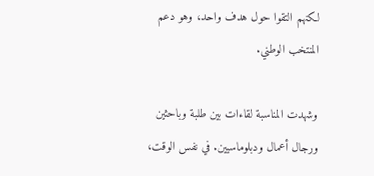لكنهم التقوا حول هدف واحد، وهو دعم المنتخب الوطني.

وشهدت المناسبة لقاءات بين طلبة وباحثين ورجال أعمال ودبلوماسيين. في نفس الوقت،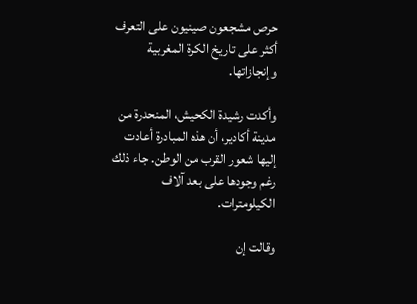حرص مشجعون صينيون على التعرف أكثر على تاريخ الكرة المغربية وإنجازاتها.

وأكدت رشيدة الكحيش، المنحدرة من مدينة أكادير، أن هذه المبادرة أعادت إليها شعور القرب من الوطن. جاء ذلك رغم وجودها على بعد آلاف الكيلومترات.

وقالت إن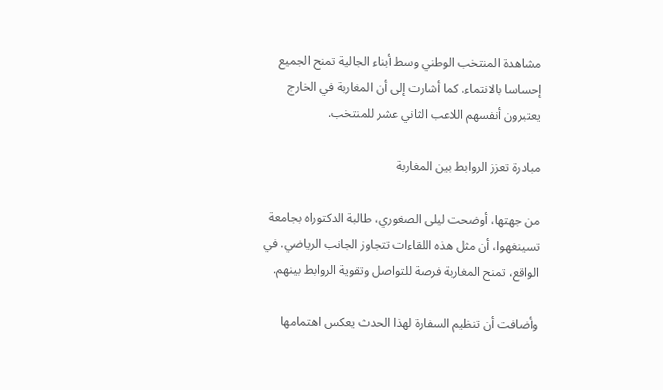مشاهدة المنتخب الوطني وسط أبناء الجالية تمنح الجميع إحساسا بالانتماء. كما أشارت إلى أن المغاربة في الخارج يعتبرون أنفسهم اللاعب الثاني عشر للمنتخب.

مبادرة تعزز الروابط بين المغاربة

من جهتها، أوضحت ليلى الصغوري، طالبة الدكتوراه بجامعة تسينغهوا، أن مثل هذه اللقاءات تتجاوز الجانب الرياضي. في الواقع، تمنح المغاربة فرصة للتواصل وتقوية الروابط بينهم.

وأضافت أن تنظيم السفارة لهذا الحدث يعكس اهتمامها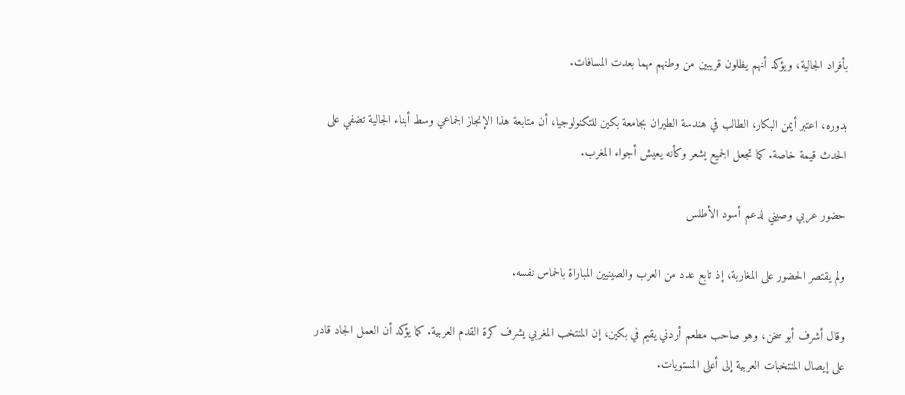بأفراد الجالية، ويؤكد أنهم يظلون قريبين من وطنهم مهما بعدت المسافات.

بدوره، اعتبر أيمن البكار، الطالب في هندسة الطيران بجامعة بكين للتكنولوجيا، أن متابعة هذا الإنجاز الجماعي وسط أبناء الجالية تضفي على الحدث قيمة خاصة. كما تجعل الجميع يشعر وكأنه يعيش أجواء المغرب.

حضور عربي وصيني لدعم أسود الأطلس

ولم يقتصر الحضور على المغاربة، إذ تابع عدد من العرب والصينيين المباراة بالحماس نفسه.

وقال أشرف أبو سخن، وهو صاحب مطعم أردني يقيم في بكين، إن المنتخب المغربي يشرف كرة القدم العربية. كما يؤكد أن العمل الجاد قادر على إيصال المنتخبات العربية إلى أعلى المستويات.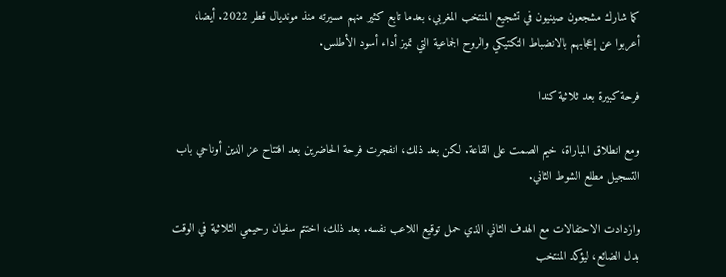كما شارك مشجعون صينيون في تشجيع المنتخب المغربي، بعدما تابع كثير منهم مسيرته منذ مونديال قطر 2022. أيضا، أعربوا عن إعجابهم بالانضباط التكتيكي والروح الجماعية التي تميز أداء أسود الأطلس.

فرحة كبيرة بعد ثلاثية كندا

ومع انطلاق المباراة، خيم الصمت على القاعة. لكن بعد ذلك، انفجرت فرحة الحاضرين بعد افتتاح عز الدين أوناحي باب التسجيل مطلع الشوط الثاني.

وازدادت الاحتفالات مع الهدف الثاني الذي حمل توقيع اللاعب نفسه. بعد ذلك، اختتم سفيان رحيمي الثلاثية في الوقت بدل الضائع، ليؤكد المنتخب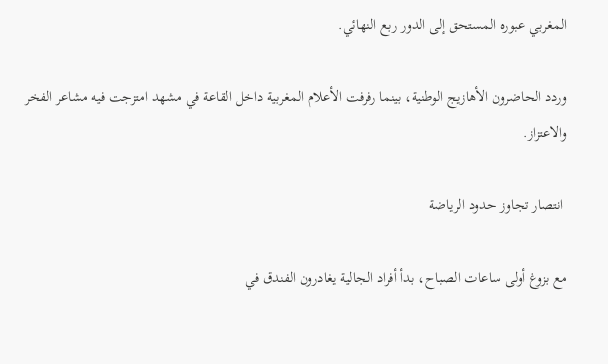المغربي عبوره المستحق إلى الدور ربع النهائي.

وردد الحاضرون الأهازيج الوطنية، بينما رفرفت الأعلام المغربية داخل القاعة في مشهد امتزجت فيه مشاعر الفخر والاعتزاز.

 انتصار تجاوز حدود الرياضة

مع بزوغ أولى ساعات الصباح، بدأ أفراد الجالية يغادرون الفندق في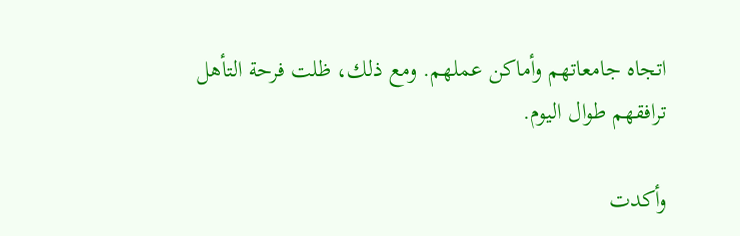اتجاه جامعاتهم وأماكن عملهم. ومع ذلك، ظلت فرحة التأهل ترافقهم طوال اليوم.

وأكدت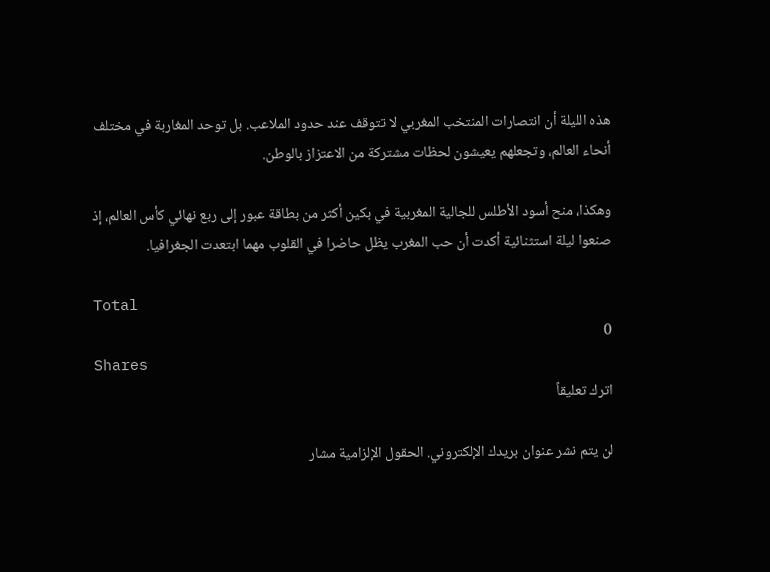هذه الليلة أن انتصارات المنتخب المغربي لا تتوقف عند حدود الملاعب. بل توحد المغاربة في مختلف أنحاء العالم، وتجعلهم يعيشون لحظات مشتركة من الاعتزاز بالوطن.

وهكذا، منح أسود الأطلس للجالية المغربية في بكين أكثر من بطاقة عبور إلى ربع نهائي كأس العالم، إذ صنعوا ليلة استثنائية أكدت أن حب المغرب يظل حاضرا في القلوب مهما ابتعدت الجغرافيا.

Total
0
Shares
اترك تعليقاً

لن يتم نشر عنوان بريدك الإلكتروني. الحقول الإلزامية مشار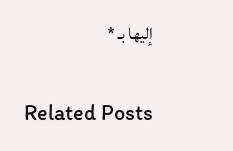إليها بـ *

Related Posts